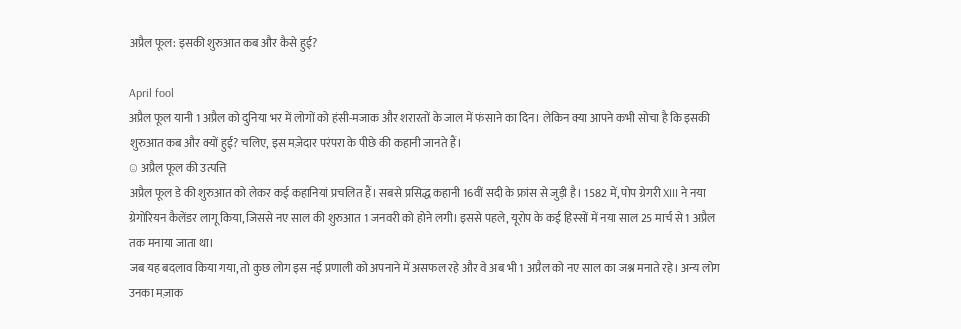अप्रैल फूल: इसकी शुरुआत कब और कैसे हुई?

April fool
अप्रैल फूल यानी 1 अप्रैल को दुनिया भर में लोगों को हंसी-मजाक और शरारतों के जाल में फंसाने का दिन। लेकिन क्या आपने कभी सोचा है कि इसकी शुरुआत कब और क्यों हुई? चलिए, इस मज़ेदार परंपरा के पीछे की कहानी जानते हैं।
☺ अप्रैल फूल की उत्पत्ति
अप्रैल फूल डे की शुरुआत को लेकर कई कहानियां प्रचलित हैं। सबसे प्रसिद्ध कहानी 16वीं सदी के फ्रांस से जुड़ी है। 1582 में, पोप ग्रेगरी XIII ने नया ग्रेगोरियन कैलेंडर लागू किया, जिससे नए साल की शुरुआत 1 जनवरी को होने लगी। इससे पहले, यूरोप के कई हिस्सों में नया साल 25 मार्च से 1 अप्रैल तक मनाया जाता था।
जब यह बदलाव किया गया, तो कुछ लोग इस नई प्रणाली को अपनाने में असफल रहे और वे अब भी 1 अप्रैल को नए साल का जश्न मनाते रहे। अन्य लोग उनका मज़ाक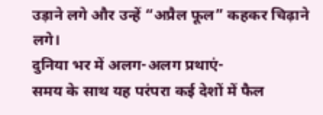उड़ाने लगे और उन्हें “अप्रैल फूल” कहकर चिढ़ाने लगे।
दुनिया भर में अलग-अलग प्रथाएं-
समय के साथ यह परंपरा कई देशों में फैल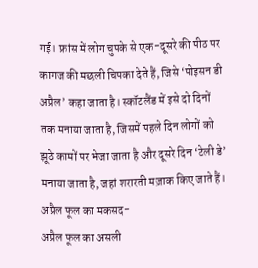गई। फ्रांस में लोग चुपके से एक-दूसरे की पीठ पर कागज की मछली चिपका देते हैं, जिसे ‘पोइसन डी अप्रैल’ कहा जाता है। स्कॉटलैंड में इसे दो दिनों तक मनाया जाता है, जिसमें पहले दिन लोगों को झूठे कामों पर भेजा जाता है और दूसरे दिन ‘टेली डे’ मनाया जाता है, जहां शरारती मज़ाक किए जाते हैं।
अप्रैल फूल का मकसद-
अप्रैल फूल का असली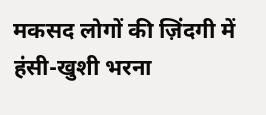मकसद लोगों की ज़िंदगी में हंसी-खुशी भरना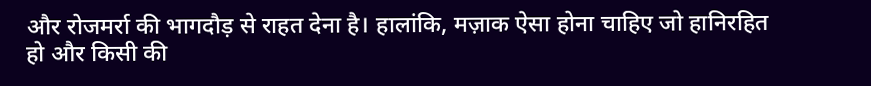और रोजमर्रा की भागदौड़ से राहत देना है। हालांकि, मज़ाक ऐसा होना चाहिए जो हानिरहित हो और किसी की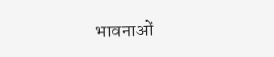भावनाओं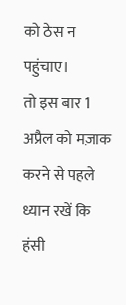को ठेस न पहुंचाए।
तो इस बार 1 अप्रैल को मज़ाक करने से पहले ध्यान रखें कि हंसी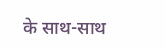के साथ-साथ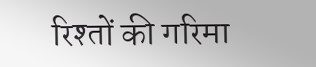रिश्तों की गरिमा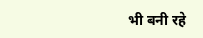भी बनी रहे